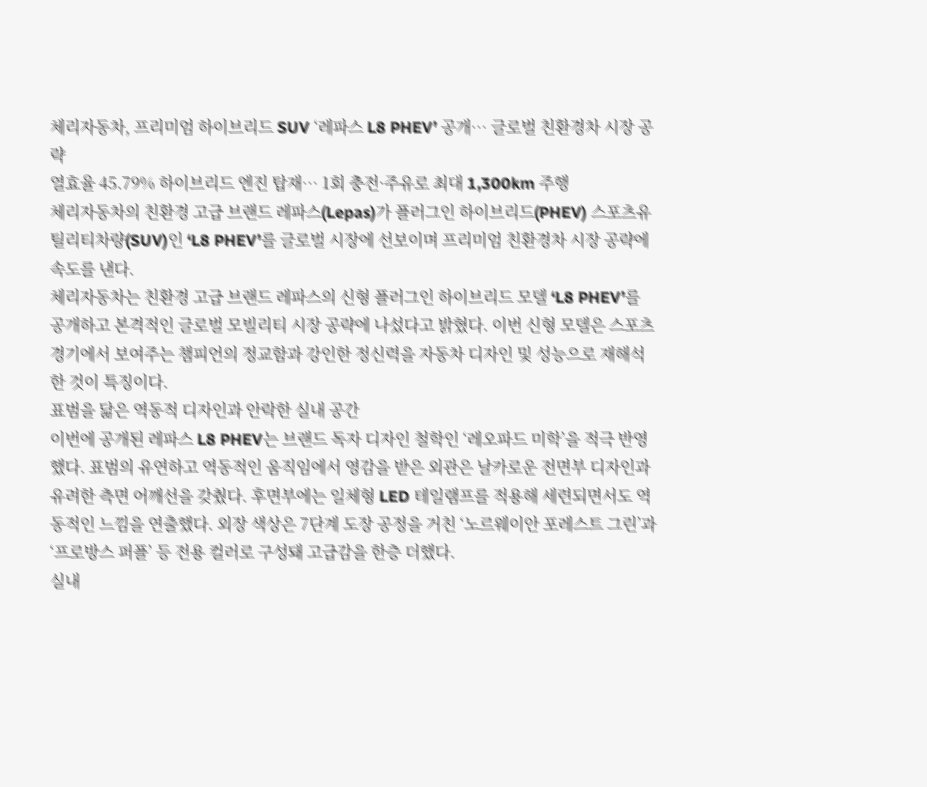체리자동차, 프리미엄 하이브리드 SUV ‘레파스 L8 PHEV’ 공개… 글로벌 친환경차 시장 공략
열효율 45.79% 하이브리드 엔진 탑재… 1회 충전·주유로 최대 1,300km 주행
체리자동차의 친환경 고급 브랜드 레파스(Lepas)가 플러그인 하이브리드(PHEV) 스포츠유틸리티차량(SUV)인 ‘L8 PHEV’를 글로벌 시장에 선보이며 프리미엄 친환경차 시장 공략에 속도를 낸다.
체리자동차는 친환경 고급 브랜드 레파스의 신형 플러그인 하이브리드 모델 ‘L8 PHEV’를 공개하고 본격적인 글로벌 모빌리티 시장 공략에 나섰다고 밝혔다. 이번 신형 모델은 스포츠 경기에서 보여주는 챔피언의 정교함과 강인한 정신력을 자동차 디자인 및 성능으로 재해석한 것이 특징이다.
표범을 닮은 역동적 디자인과 안락한 실내 공간
이번에 공개된 레파스 L8 PHEV는 브랜드 독자 디자인 철학인 ‘레오파드 미학’을 적극 반영했다. 표범의 유연하고 역동적인 움직임에서 영감을 받은 외관은 날카로운 전면부 디자인과 유려한 측면 어깨선을 갖췄다. 후면부에는 일체형 LED 테일램프를 적용해 세련되면서도 역동적인 느낌을 연출했다. 외장 색상은 7단계 도장 공정을 거친 ‘노르웨이안 포레스트 그린’과 ‘프로방스 퍼플’ 등 전용 컬러로 구성돼 고급감을 한층 더했다.
실내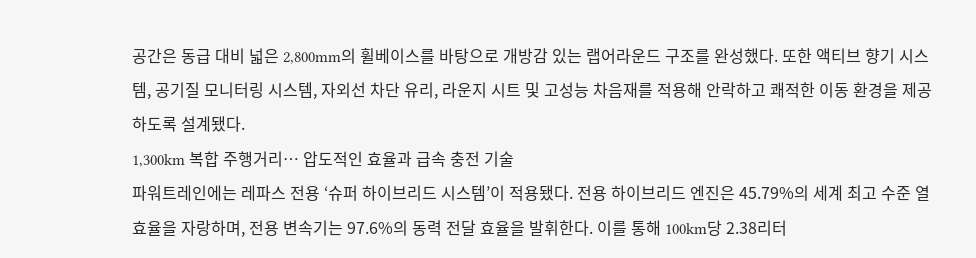공간은 동급 대비 넓은 2,800mm의 휠베이스를 바탕으로 개방감 있는 랩어라운드 구조를 완성했다. 또한 액티브 향기 시스템, 공기질 모니터링 시스템, 자외선 차단 유리, 라운지 시트 및 고성능 차음재를 적용해 안락하고 쾌적한 이동 환경을 제공하도록 설계됐다.
1,300km 복합 주행거리… 압도적인 효율과 급속 충전 기술
파워트레인에는 레파스 전용 ‘슈퍼 하이브리드 시스템’이 적용됐다. 전용 하이브리드 엔진은 45.79%의 세계 최고 수준 열효율을 자랑하며, 전용 변속기는 97.6%의 동력 전달 효율을 발휘한다. 이를 통해 100km당 2.38리터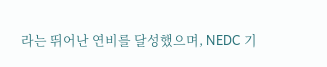라는 뛰어난 연비를 달성했으며, NEDC 기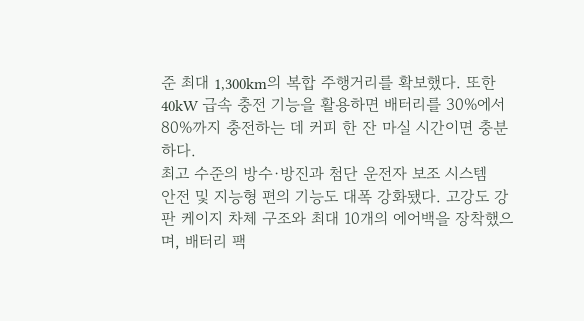준 최대 1,300km의 복합 주행거리를 확보했다. 또한 40kW 급속 충전 기능을 활용하면 배터리를 30%에서 80%까지 충전하는 데 커피 한 잔 마실 시간이면 충분하다.
최고 수준의 방수·방진과 첨단 운전자 보조 시스템
안전 및 지능형 편의 기능도 대폭 강화됐다. 고강도 강판 케이지 차체 구조와 최대 10개의 에어백을 장착했으며, 배터리 팩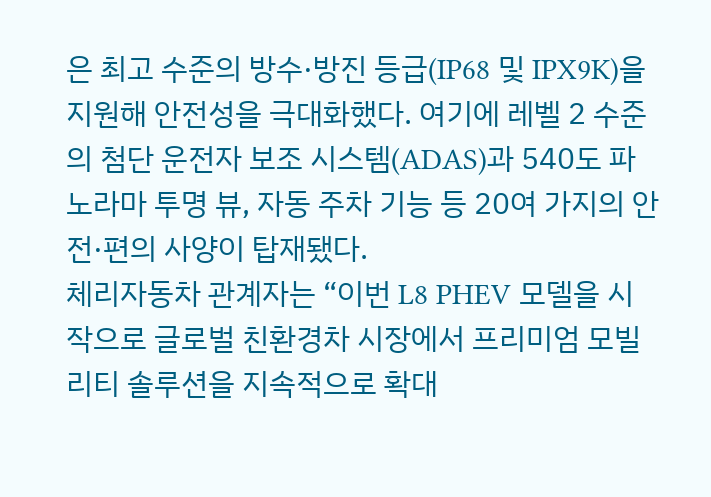은 최고 수준의 방수·방진 등급(IP68 및 IPX9K)을 지원해 안전성을 극대화했다. 여기에 레벨 2 수준의 첨단 운전자 보조 시스템(ADAS)과 540도 파노라마 투명 뷰, 자동 주차 기능 등 20여 가지의 안전·편의 사양이 탑재됐다.
체리자동차 관계자는 “이번 L8 PHEV 모델을 시작으로 글로벌 친환경차 시장에서 프리미엄 모빌리티 솔루션을 지속적으로 확대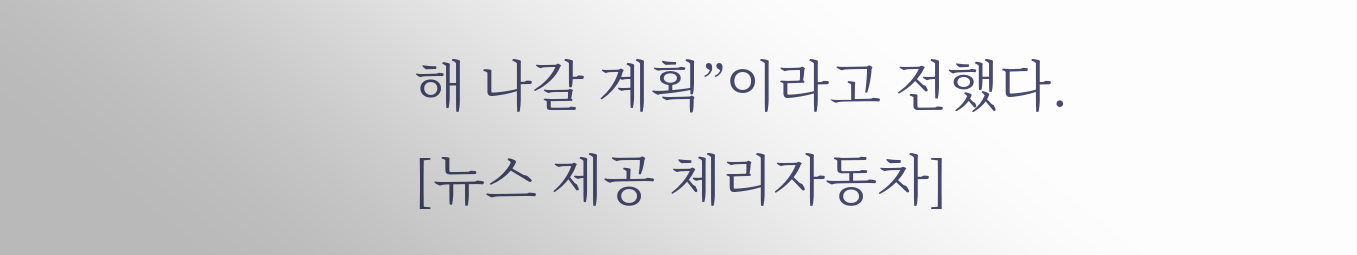해 나갈 계획”이라고 전했다.
[뉴스 제공 체리자동차]